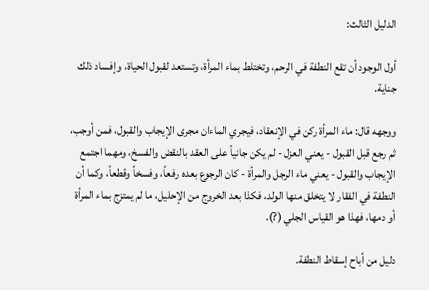الدليل الثالث:

أول الوجود أن تقع النطفة في الرحم، وتختلط بماء المرأة، وتستعد لقبول الحياة، وإفساد ذلك جناية.

ووجهه قال: ماء المرأة ركن في الإنعقاد، فيجري الماءان مجرى الإيجاب والقبول، فمن أوجب، ثم رجع قبل القبول - يعني العزل - لم يكن جانياً على العقد بالنقض والفسخ، ومهما اجتمع الإيجاب والقبول - يعني ماء الرجل والمرأة - كان الرجوع بعده رفعاً، وفسخاً وقطعاً، وكما أن النطفة في الفقار لا يتخلق منها الولد، فكذا بعد الخروج من الإحليل، ما لم يمتزج بماء المرأة أو دمها، فهذا هو القياس الجلي (?).

دليل من أباح إسقاط النطفة.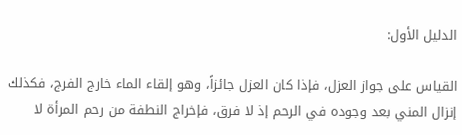الدليل الأول:

القياس على جواز العزل، فإذا كان العزل جائزاً، وهو إلقاء الماء خارج الفرج، فكذلك إنزال المني بعد وجوده في الرحم إذ لا فرق، فإخراج النطفة من رحم المرأة لا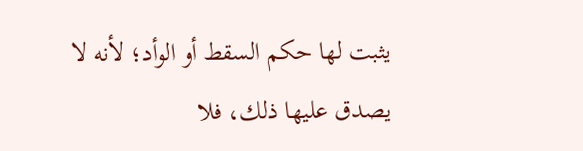يثبت لها حكم السقط أو الوأد؛ لأنه لا يصدق عليها ذلك، فلا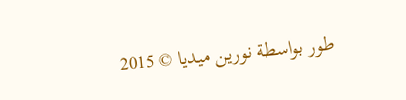طور بواسطة نورين ميديا © 2015